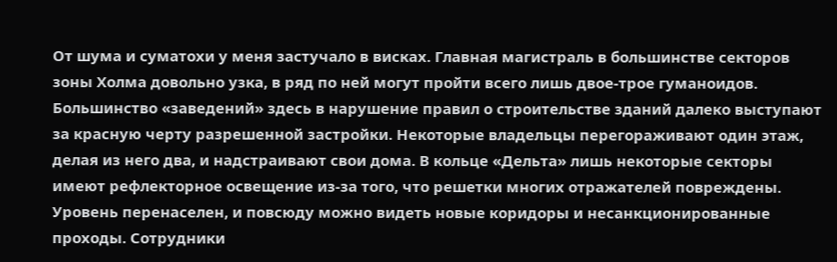От шума и суматохи у меня застучало в висках. Главная магистраль в большинстве секторов зоны Холма довольно узка, в ряд по ней могут пройти всего лишь двое-трое гуманоидов. Большинство «заведений» здесь в нарушение правил о строительстве зданий далеко выступают за красную черту разрешенной застройки. Некоторые владельцы перегораживают один этаж, делая из него два, и надстраивают свои дома. В кольце «Дельта» лишь некоторые секторы имеют рефлекторное освещение из-за того, что решетки многих отражателей повреждены. Уровень перенаселен, и повсюду можно видеть новые коридоры и несанкционированные проходы. Сотрудники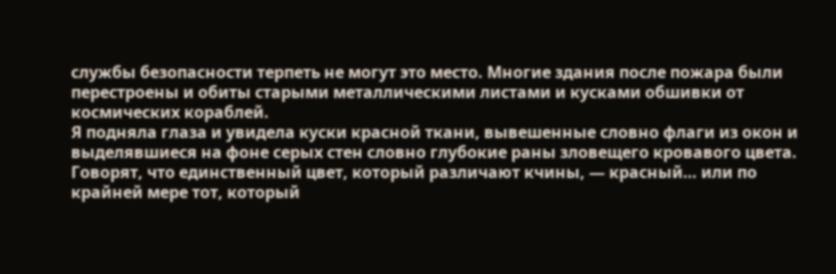службы безопасности терпеть не могут это место. Многие здания после пожара были перестроены и обиты старыми металлическими листами и кусками обшивки от космических кораблей.
Я подняла глаза и увидела куски красной ткани, вывешенные словно флаги из окон и выделявшиеся на фоне серых стен словно глубокие раны зловещего кровавого цвета. Говорят, что единственный цвет, который различают кчины, — красный… или по крайней мере тот, который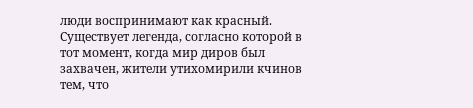люди воспринимают как красный. Существует легенда, согласно которой в тот момент, когда мир диров был захвачен, жители утихомирили кчинов тем, что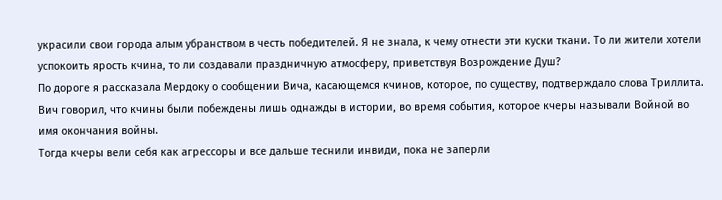украсили свои города алым убранством в честь победителей. Я не знала, к чему отнести эти куски ткани. То ли жители хотели успокоить ярость кчина, то ли создавали праздничную атмосферу, приветствуя Возрождение Душ?
По дороге я рассказала Мердоку о сообщении Вича, касающемся кчинов, которое, по существу, подтверждало слова Триллита. Вич говорил, что кчины были побеждены лишь однажды в истории, во время события, которое кчеры называли Войной во имя окончания войны.
Тогда кчеры вели себя как агрессоры и все дальше теснили инвиди, пока не заперли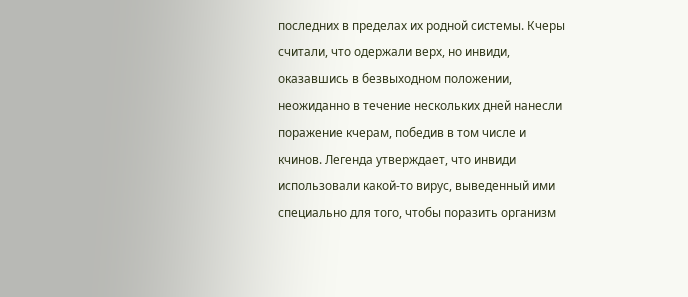последних в пределах их родной системы. Кчеры считали, что одержали верх, но инвиди, оказавшись в безвыходном положении, неожиданно в течение нескольких дней нанесли поражение кчерам, победив в том числе и кчинов. Легенда утверждает, что инвиди использовали какой-то вирус, выведенный ими специально для того, чтобы поразить организм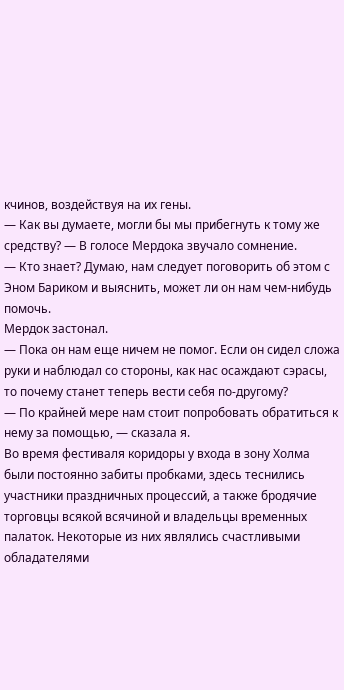кчинов, воздействуя на их гены.
— Как вы думаете, могли бы мы прибегнуть к тому же средству? — В голосе Мердока звучало сомнение.
— Кто знает? Думаю, нам следует поговорить об этом с Эном Бариком и выяснить, может ли он нам чем-нибудь помочь.
Мердок застонал.
— Пока он нам еще ничем не помог. Если он сидел сложа руки и наблюдал со стороны, как нас осаждают сэрасы, то почему станет теперь вести себя по-другому?
— По крайней мере нам стоит попробовать обратиться к нему за помощью, — сказала я.
Во время фестиваля коридоры у входа в зону Холма были постоянно забиты пробками, здесь теснились участники праздничных процессий, а также бродячие торговцы всякой всячиной и владельцы временных палаток. Некоторые из них являлись счастливыми обладателями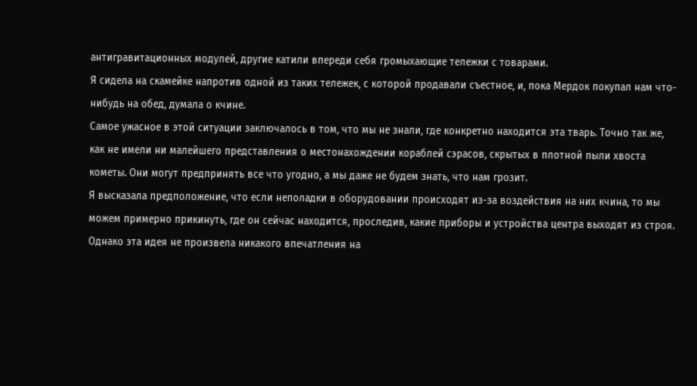антигравитационных модулей, другие катили впереди себя громыхающие тележки с товарами.
Я сидела на скамейке напротив одной из таких тележек, с которой продавали съестное, и, пока Мердок покупал нам что-нибудь на обед, думала о кчине.
Самое ужасное в этой ситуации заключалось в том, что мы не знали, где конкретно находится эта тварь. Точно так же, как не имели ни малейшего представления о местонахождении кораблей сэрасов, скрытых в плотной пыли хвоста кометы. Они могут предпринять все что угодно, а мы даже не будем знать, что нам грозит.
Я высказала предположение, что если неполадки в оборудовании происходят из-за воздействия на них кчина, то мы можем примерно прикинуть, где он сейчас находится, проследив, какие приборы и устройства центра выходят из строя. Однако эта идея не произвела никакого впечатления на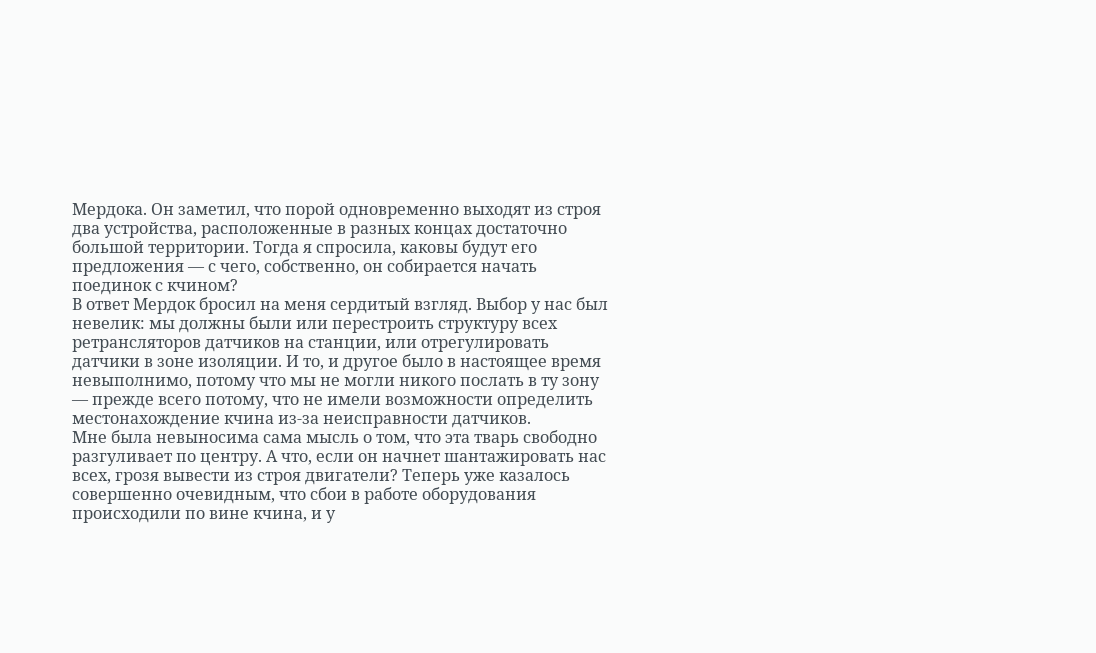Мердока. Он заметил, что порой одновременно выходят из строя два устройства, расположенные в разных концах достаточно большой территории. Тогда я спросила, каковы будут его предложения — с чего, собственно, он собирается начать поединок с кчином?
В ответ Мердок бросил на меня сердитый взгляд. Выбор у нас был невелик: мы должны были или перестроить структуру всех ретрансляторов датчиков на станции, или отрегулировать датчики в зоне изоляции. И то, и другое было в настоящее время невыполнимо, потому что мы не могли никого послать в ту зону — прежде всего потому, что не имели возможности определить местонахождение кчина из-за неисправности датчиков.
Мне была невыносима сама мысль о том, что эта тварь свободно разгуливает по центру. А что, если он начнет шантажировать нас всех, грозя вывести из строя двигатели? Теперь уже казалось совершенно очевидным, что сбои в работе оборудования происходили по вине кчина, и у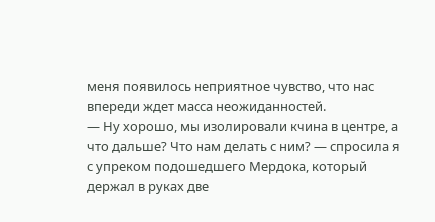меня появилось неприятное чувство, что нас впереди ждет масса неожиданностей.
— Ну хорошо, мы изолировали кчина в центре, а что дальше? Что нам делать с ним? — спросила я с упреком подошедшего Мердока, который держал в руках две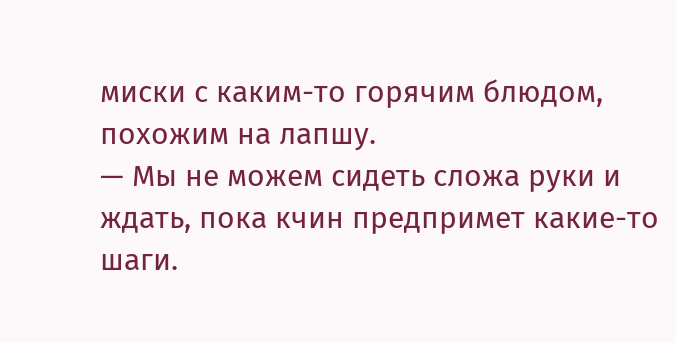миски с каким-то горячим блюдом, похожим на лапшу.
— Мы не можем сидеть сложа руки и ждать, пока кчин предпримет какие-то шаги.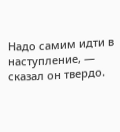Надо самим идти в наступление, — сказал он твердо.